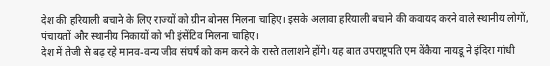देश की हरियाली बचाने के लिए राज्यों को ग्रीन बोनस मिलना चाहिए। इसके अलावा हरियाली बचाने की कवायद करने वाले स्थानीय लोगों, पंचायतों और स्थानीय निकायों को भी इंसेंटिव मिलना चाहिए।
देश में तेजी से बढ़ रहे मानव-वन्य जीव संघर्ष को कम करने के रास्ते तलाशने होंगे। यह बात उपराष्ट्रपति एम वेंकैया नायडू ने इंदिरा गांधी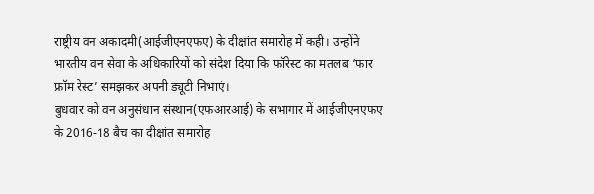राष्ट्रीय वन अकादमी(आईजीएनएफए) के दीक्षांत समारोह में कही। उन्होंने भारतीय वन सेवा के अधिकारियों को संदेश दिया कि फॉरेस्ट का मतलब ‘फार फ्रॉम रेस्ट’ समझकर अपनी ड्यूटी निभाएं।
बुधवार को वन अनुसंधान संस्थान(एफआरआई) के सभागार में आईजीएनएफए के 2016-18 बैच का दीक्षांत समारोह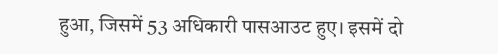हुआ, जिसमें 53 अधिकारी पासआउट हुए। इसमें दो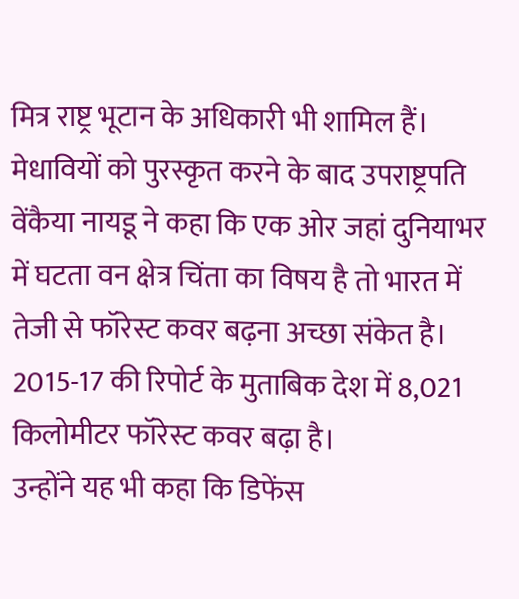मित्र राष्ट्र भूटान के अधिकारी भी शामिल हैं। मेधावियों को पुरस्कृत करने के बाद उपराष्ट्रपति वेंकैया नायडू ने कहा कि एक ओर जहां दुनियाभर में घटता वन क्षेत्र चिंता का विषय है तो भारत में तेजी से फॉरेस्ट कवर बढ़ना अच्छा संकेत है। 2015-17 की रिपोर्ट के मुताबिक देश में 8,021 किलोमीटर फॉरेस्ट कवर बढ़ा है।
उन्होंने यह भी कहा कि डिफेंस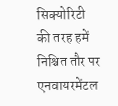सिक्योरिटी की तरह हमें निश्चित तौर पर एनवायरमेंटल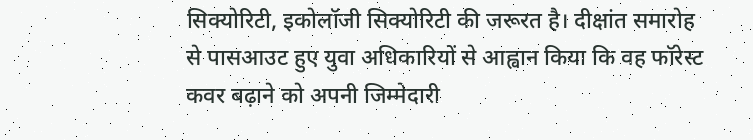सिक्योरिटी, इकोलॉजी सिक्योरिटी की जरूरत है। दीक्षांत समारोह से पासआउट हुए युवा अधिकारियों से आह्वान किया कि वह फॉरेस्ट कवर बढ़ाने को अपनी जिम्मेदारी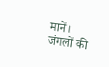मानें। जंगलों की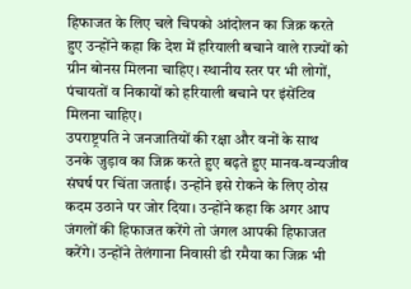हिफाजत के लिए चले चिपको आंदोलन का जिक्र करते हुए उन्होंने कहा कि देश में हरियाली बचाने वाले राज्यों को ग्रीन बोनस मिलना चाहिए। स्थानीय स्तर पर भी लोगों, पंचायतों व निकायों को हरियाली बचाने पर इंसेंटिव मिलना चाहिए।
उपराष्ट्रपति ने जनजातियों की रक्षा और वनों के साथ उनके जुड़ाव का जिक्र करते हुए बढ़ते हुए मानव-वन्यजीव संघर्ष पर चिंता जताई। उन्होंने इसे रोकने के लिए ठोस कदम उठाने पर जोर दिया। उन्होंने कहा कि अगर आप जंगलों की हिफाजत करेंगे तो जंगल आपकी हिफाजत करेंगे। उन्होंने तेलंगाना निवासी डी रमैया का जिक्र भी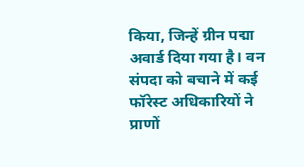किया, जिन्हें ग्रीन पद्मा अवार्ड दिया गया है। वन संपदा को बचाने में कई फॉरेस्ट अधिकारियों ने प्राणों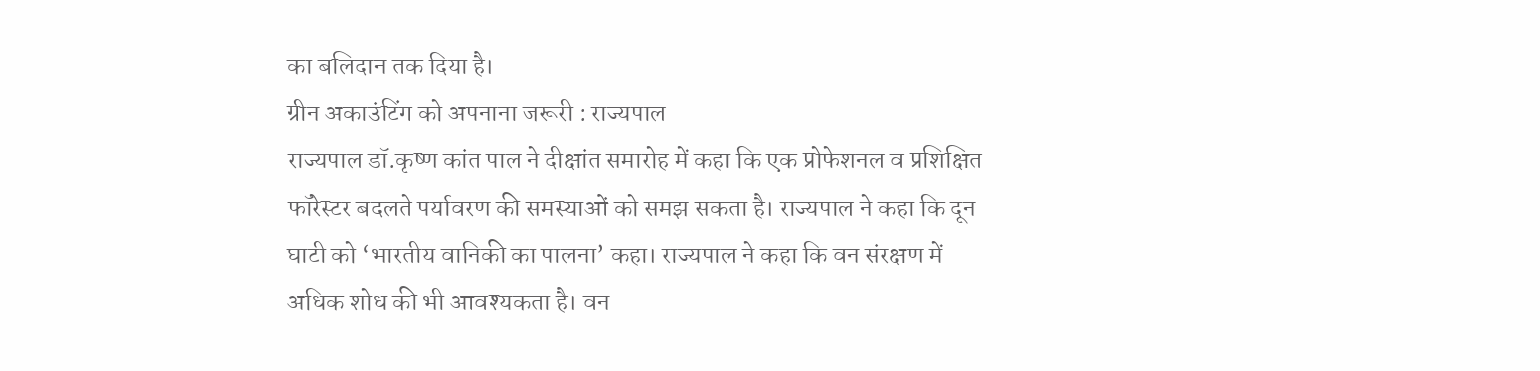का बलिदान तक दिया है।
ग्रीन अकाउंटिंग को अपनाना जरूरी : राज्यपाल
राज्यपाल डॉ.कृष्ण कांत पाल ने दीक्षांत समारोह में कहा कि एक प्रोफेशनल व प्रशिक्षित फॉरेस्टर बदलते पर्यावरण की समस्याओं को समझ सकता है। राज्यपाल ने कहा कि दून घाटी को ‘भारतीय वानिकी का पालना’ कहा। राज्यपाल ने कहा कि वन संरक्षण में अधिक शोध की भी आवश्यकता है। वन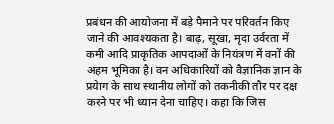प्रबंधन की आयोजना में बड़े पैमाने पर परिवर्तन किए जाने की आवश्यकता है। बाढ़, सूखा, मृदा उर्वरता में कमी आदि प्राकृतिक आपदाओं के नियंत्रण में वनों की अहम भूमिका है। वन अधिकारियों को वैज्ञानिक ज्ञान के प्रयेाग के साथ स्थानीय लोगों को तकनीकी तौर पर दक्ष करने पर भी ध्यान देना चाहिए। कहा कि जिस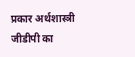प्रकार अर्थशास्त्री जीडीपी का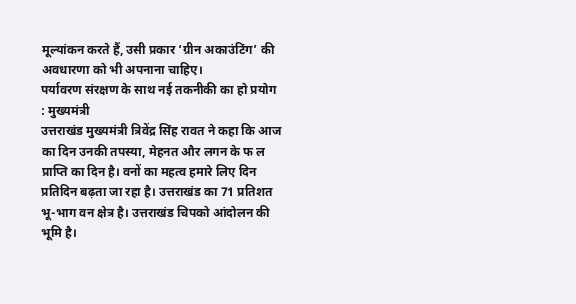मूल्यांकन करते हैं, उसी प्रकार ‘ग्रीन अकाउंटिंग’ की अवधारणा को भी अपनाना चाहिए।
पर्यावरण संरक्षण के साथ नई तकनीकी का हो प्रयोग : मुख्यमंत्री
उत्तराखंड मुख्यमंत्री त्रिवेंद्र सिंह रावत ने कहा कि आज का दिन उनकी तपस्या, मेहनत और लगन के फ ल प्राप्ति का दिन है। वनों का महत्व हमारे लिए दिन प्रतिदिन बढ़ता जा रहा है। उत्तराखंड का 71 प्रतिशत भू-भाग वन क्षेत्र है। उत्तराखंड चिपको आंदोलन की भूमि है।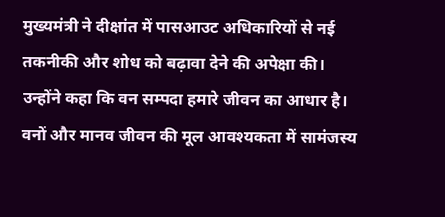मुख्यमंत्री ने दीक्षांत में पासआउट अधिकारियों से नई तकनीकी और शोध को बढ़ावा देने की अपेक्षा की। उन्होंने कहा कि वन सम्पदा हमारे जीवन का आधार है। वनों और मानव जीवन की मूल आवश्यकता में सामंजस्य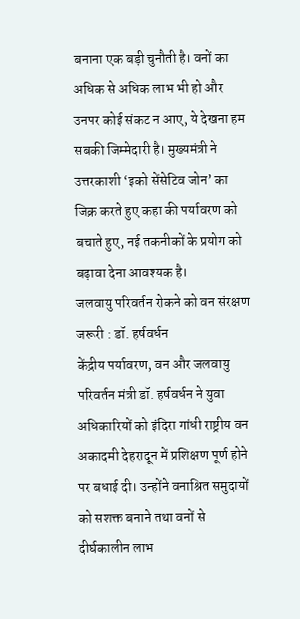बनाना एक बड़ी चुनौती है। वनों का अधिक से अधिक लाभ भी हो और उनपर कोई संकट न आए, ये देखना हम सबकी जिम्मेदारी है। मुख्यमंत्री ने उत्तरकाशी ‘इको सेंसेटिव जोन’ का जिक्र करते हुए कहा की पर्यावरण को बचाते हुए, नई तकनीकों के प्रयोग को बढ़ावा देना आवश्यक है।
जलवायु परिवर्तन रोकने को वन संरक्षण जरूरी : डॉ. हर्षवर्धन
केंद्रीय पर्यावरण, वन और जलवायु परिवर्तन मंत्री डॉ. हर्षवर्धन ने युवा अधिकारियों को इंदिरा गांधी राष्ट्रीय वन अकादमी देहरादून में प्रशिक्षण पूर्ण होने पर बधाई दी। उन्होंने वनाश्रित समुदायों को सशक्त बनाने तथा वनों से दीर्घकालीन लाभ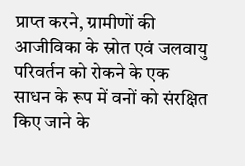प्राप्त करने, ग्रामीणों की आजीविका के स्रोत एवं जलवायु परिवर्तन को रोकने के एक साधन के रूप में वनों को संरक्षित किए जाने के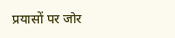प्रयासों पर जोर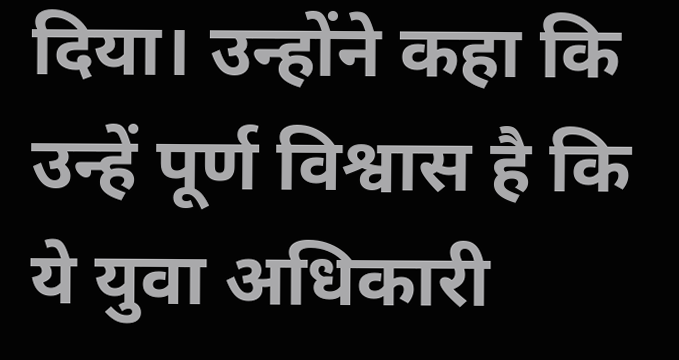दिया। उन्होंने कहा कि उन्हें पूर्ण विश्वास है कि ये युवा अधिकारी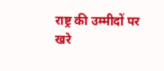राष्ट्र की उम्मीदों पर खरे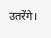उतरेंगे।